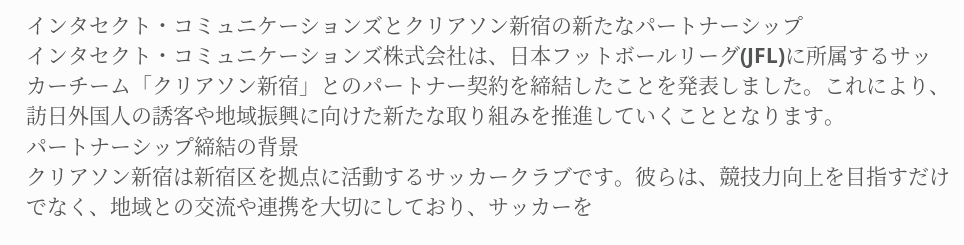インタセクト・コミュニケーションズとクリアソン新宿の新たなパートナーシップ
インタセクト・コミュニケーションズ株式会社は、日本フットボールリーグ(JFL)に所属するサッカーチーム「クリアソン新宿」とのパートナー契約を締結したことを発表しました。これにより、訪日外国人の誘客や地域振興に向けた新たな取り組みを推進していくこととなります。
パートナーシップ締結の背景
クリアソン新宿は新宿区を拠点に活動するサッカークラブです。彼らは、競技力向上を目指すだけでなく、地域との交流や連携を大切にしており、サッカーを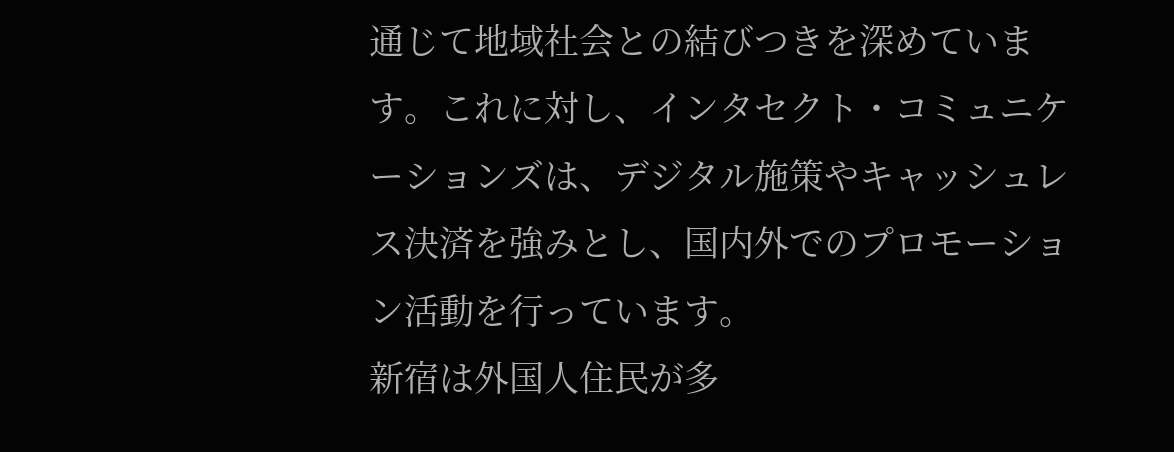通じて地域社会との結びつきを深めています。これに対し、インタセクト・コミュニケーションズは、デジタル施策やキャッシュレス決済を強みとし、国内外でのプロモーション活動を行っています。
新宿は外国人住民が多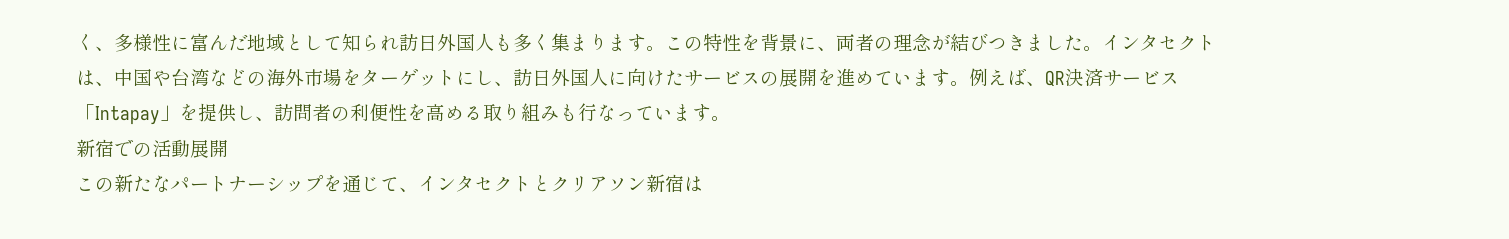く、多様性に富んだ地域として知られ訪日外国人も多く集まります。この特性を背景に、両者の理念が結びつきました。インタセクトは、中国や台湾などの海外市場をターゲットにし、訪日外国人に向けたサービスの展開を進めています。例えば、QR決済サービス「Intapay」を提供し、訪問者の利便性を高める取り組みも行なっています。
新宿での活動展開
この新たなパートナーシップを通じて、インタセクトとクリアソン新宿は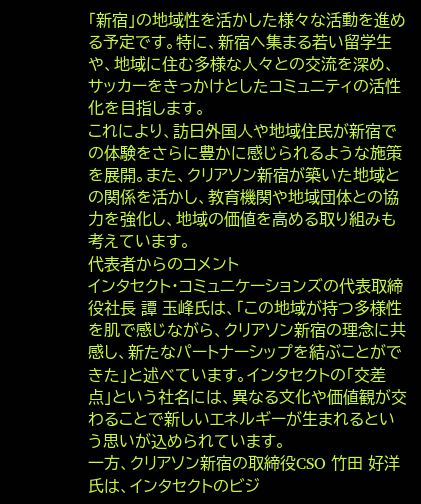「新宿」の地域性を活かした様々な活動を進める予定です。特に、新宿へ集まる若い留学生や、地域に住む多様な人々との交流を深め、サッカーをきっかけとしたコミュニティの活性化を目指します。
これにより、訪日外国人や地域住民が新宿での体験をさらに豊かに感じられるような施策を展開。また、クリアソン新宿が築いた地域との関係を活かし、教育機関や地域団体との協力を強化し、地域の価値を高める取り組みも考えています。
代表者からのコメント
インタセクト・コミュニケーションズの代表取締役社長 譚 玉峰氏は、「この地域が持つ多様性を肌で感じながら、クリアソン新宿の理念に共感し、新たなパートナーシップを結ぶことができた」と述べています。インタセクトの「交差点」という社名には、異なる文化や価値観が交わることで新しいエネルギーが生まれるという思いが込められています。
一方、クリアソン新宿の取締役CSO 竹田 好洋氏は、インタセクトのビジ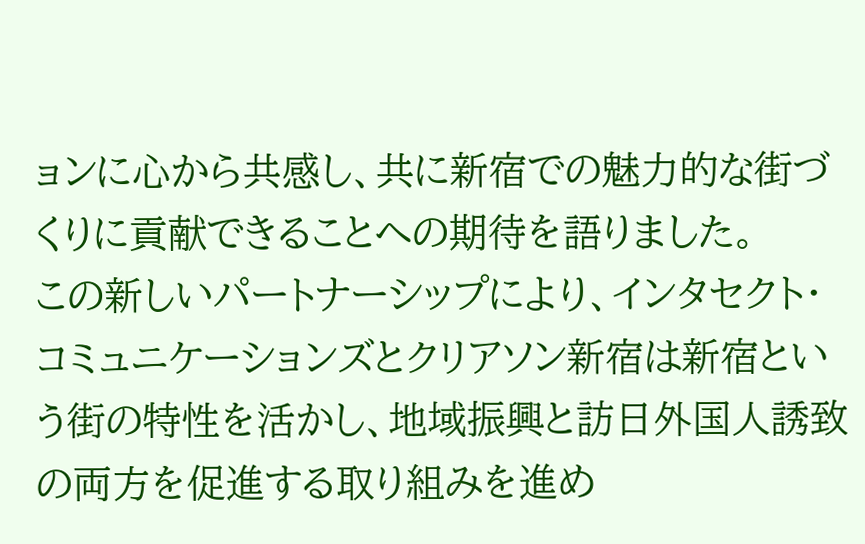ョンに心から共感し、共に新宿での魅力的な街づくりに貢献できることへの期待を語りました。
この新しいパートナーシップにより、インタセクト・コミュニケーションズとクリアソン新宿は新宿という街の特性を活かし、地域振興と訪日外国人誘致の両方を促進する取り組みを進め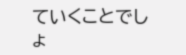ていくことでしょ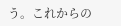う。これからの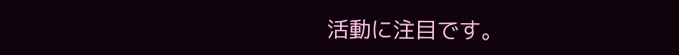活動に注目です。